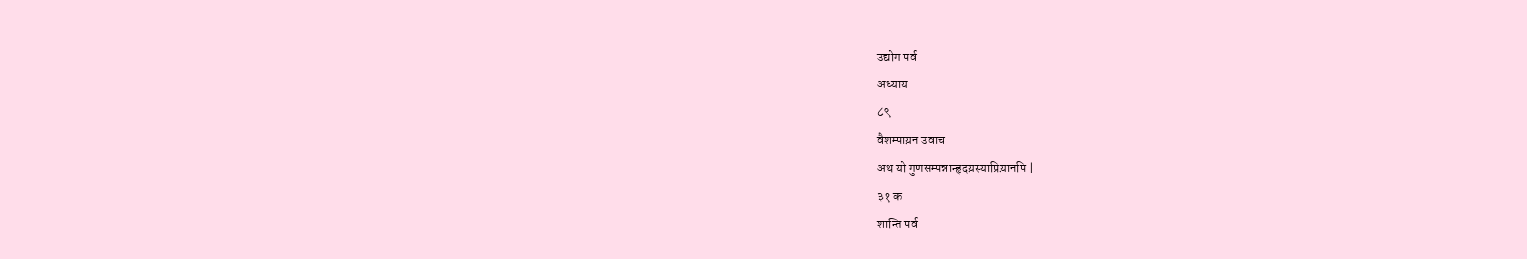उद्योग पर्व
अध्याय
८९
वैशम्पाय़न उवाच
अथ यो गुणसम्पन्नान्हृदय़स्याप्रिय़ानपि |
३१ क
शान्ति पर्व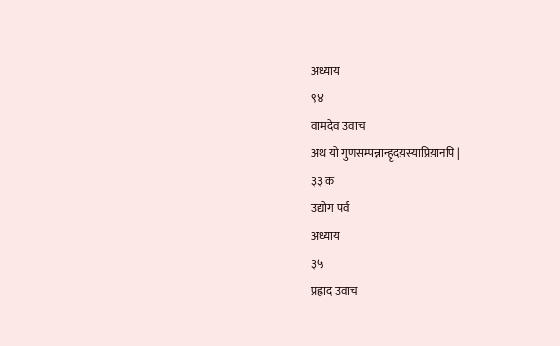अध्याय
९४
वामदेव उवाच
अथ यो गुणसम्पन्नान्हृदय़स्याप्रिय़ानपि |
३३ क
उद्योग पर्व
अध्याय
३५
प्रह्राद उवाच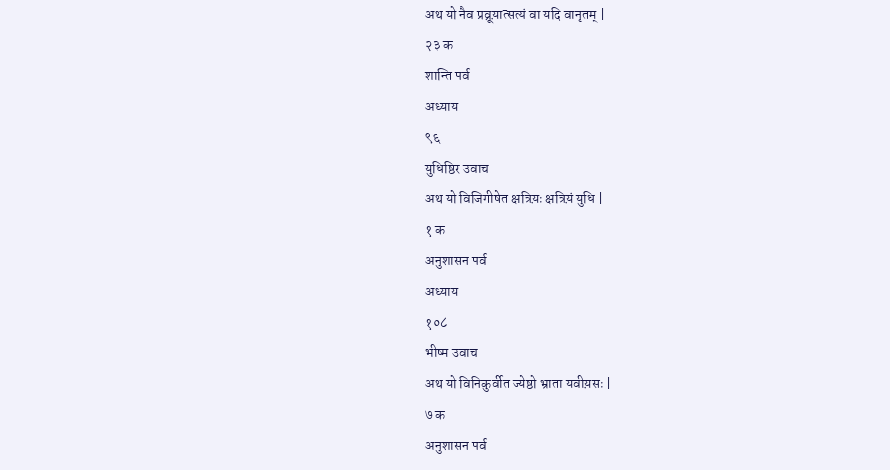अथ यो नैव प्रव्रूय़ात्सत्यं वा यदि वानृतम् |
२३ क
शान्ति पर्व
अध्याय
९६
युधिष्ठिर उवाच
अथ यो विजिगीषेत क्षत्रिय़ः क्षत्रिय़ं युधि |
१ क
अनुशासन पर्व
अध्याय
१०८
भीष्म उवाच
अथ यो विनिकुर्वीत ज्येष्ठो भ्राता यवीय़सः |
७ क
अनुशासन पर्व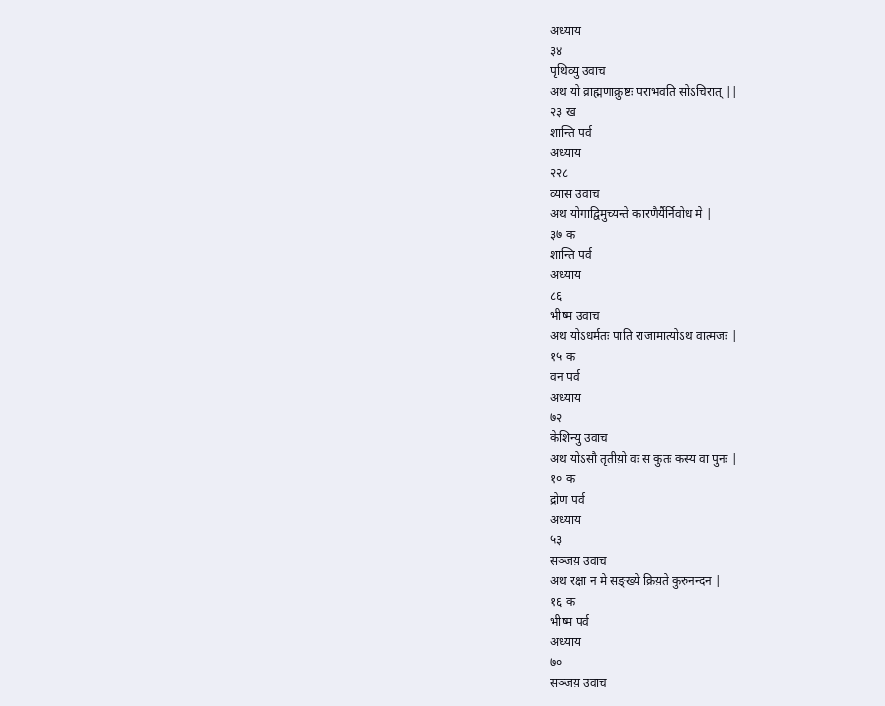अध्याय
३४
पृथिव्यु उवाच
अथ यो व्राह्मणाक्रुष्टः पराभवति सोऽचिरात् ||
२३ ख
शान्ति पर्व
अध्याय
२२८
व्यास उवाच
अथ योगाद्विमुच्यन्ते कारणैर्यैर्निवोध मे |
३७ क
शान्ति पर्व
अध्याय
८६
भीष्म उवाच
अथ योऽधर्मतः पाति राजामात्योऽथ वात्मजः |
१५ क
वन पर्व
अध्याय
७२
केशिन्यु उवाच
अथ योऽसौ तृतीय़ो वः स कुतः कस्य वा पुनः |
१० क
द्रोण पर्व
अध्याय
५३
सञ्जय़ उवाच
अथ रक्षा न मे सङ्ख्ये क्रिय़ते कुरुनन्दन |
१६ क
भीष्म पर्व
अध्याय
७०
सञ्जय़ उवाच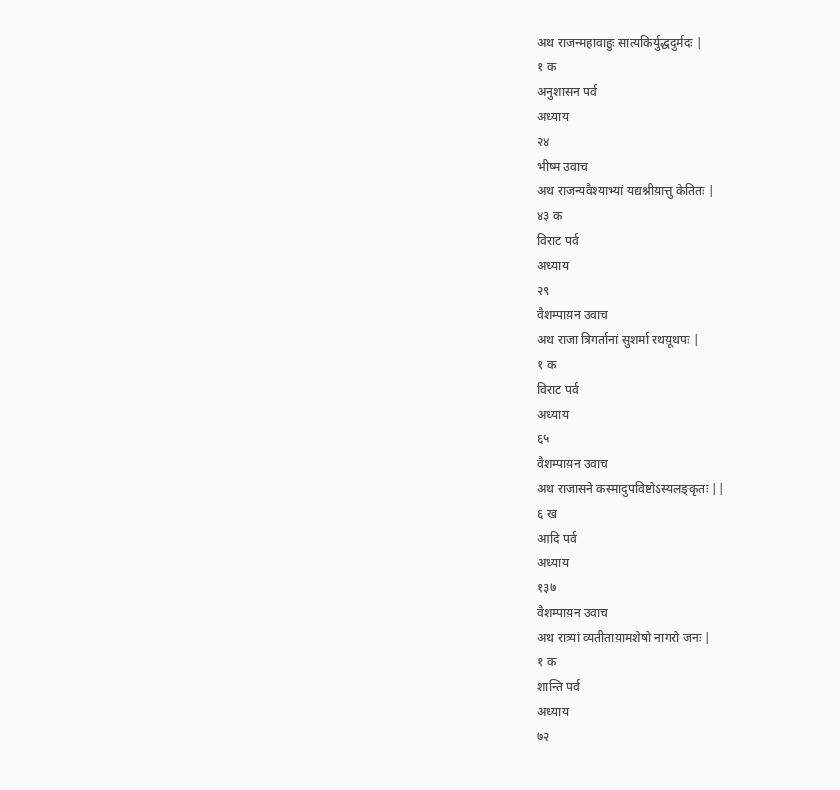अथ राजन्महावाहुः सात्यकिर्युद्धदुर्मदः |
१ क
अनुशासन पर्व
अध्याय
२४
भीष्म उवाच
अथ राजन्यवैश्याभ्यां यद्यश्नीय़ात्तु केतितः |
४३ क
विराट पर्व
अध्याय
२९
वैशम्पाय़न उवाच
अथ राजा त्रिगर्तानां सुशर्मा रथय़ूथपः |
१ क
विराट पर्व
अध्याय
६५
वैशम्पाय़न उवाच
अथ राजासने कस्मादुपविष्टोऽस्यलङ्कृतः ||
६ ख
आदि पर्व
अध्याय
१३७
वैशम्पाय़न उवाच
अथ रात्र्यां व्यतीताय़ामशेषो नागरो जनः |
१ क
शान्ति पर्व
अध्याय
७२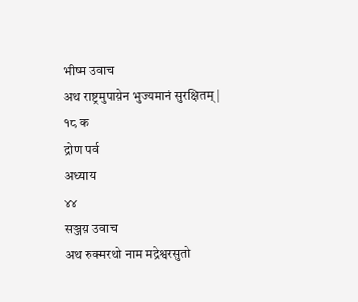भीष्म उवाच
अथ राष्ट्रमुपाय़ेन भुज्यमानं सुरक्षितम् |
१८ क
द्रोण पर्व
अध्याय
४४
सञ्जय़ उवाच
अथ रुक्मरथो नाम मद्रेश्वरसुतो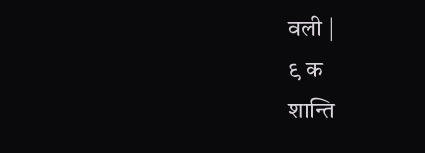वली |
९ क
शान्ति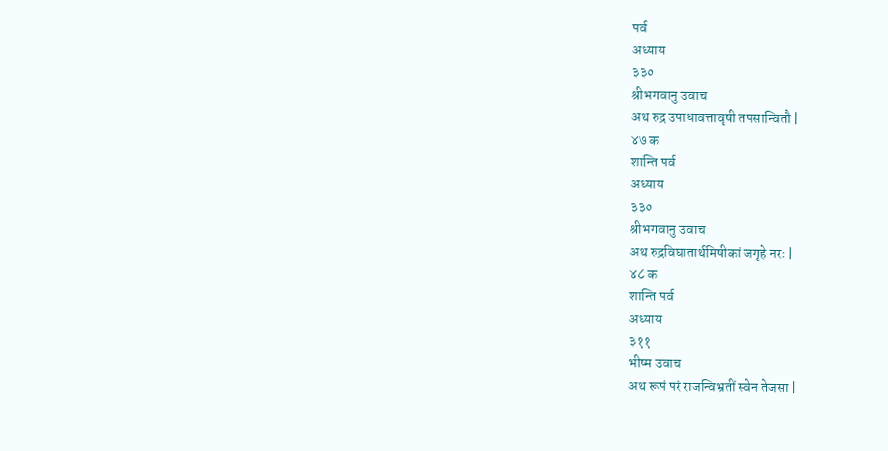पर्व
अध्याय
३३०
श्रीभगवानु उवाच
अथ रुद्र उपाधावत्तावृषी तपसान्वितौ |
४७ क
शान्ति पर्व
अध्याय
३३०
श्रीभगवानु उवाच
अथ रुद्रविघातार्थमिषीकां जगृहे नरः |
४८ क
शान्ति पर्व
अध्याय
३११
भीष्म उवाच
अथ रूपं परं राजन्विभ्रतीं स्वेन तेजसा |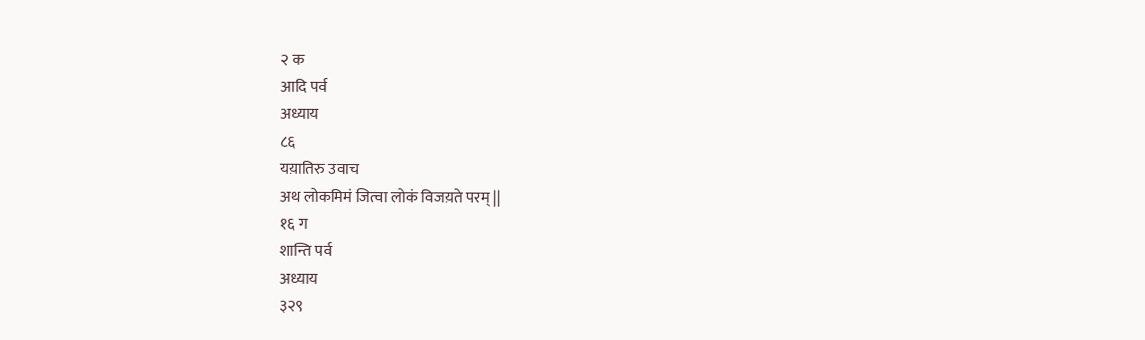२ क
आदि पर्व
अध्याय
८६
यय़ातिरु उवाच
अथ लोकमिमं जित्वा लोकं विजय़ते परम् ||
१६ ग
शान्ति पर्व
अध्याय
३२९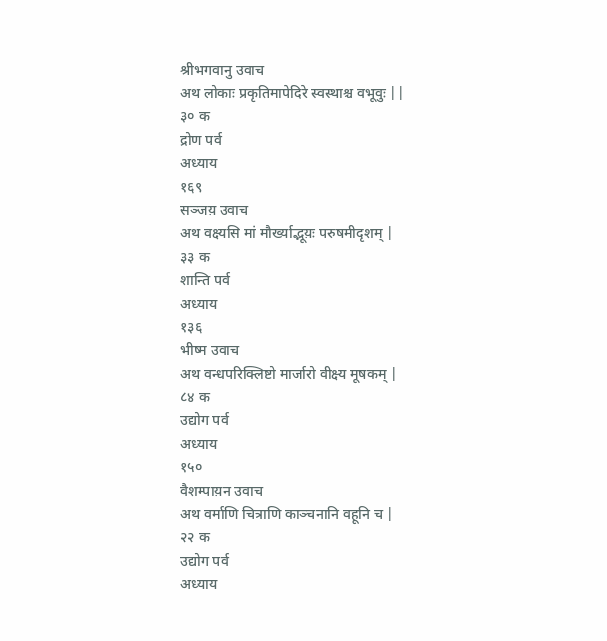श्रीभगवानु उवाच
अथ लोकाः प्रकृतिमापेदिरे स्वस्थाश्च वभूवुः ||
३० क
द्रोण पर्व
अध्याय
१६९
सञ्जय़ उवाच
अथ वक्ष्यसि मां मौर्ख्याद्भूय़ः परुषमीदृशम् |
३३ क
शान्ति पर्व
अध्याय
१३६
भीष्म उवाच
अथ वन्धपरिक्लिष्टो मार्जारो वीक्ष्य मूषकम् |
८४ क
उद्योग पर्व
अध्याय
१५०
वैशम्पाय़न उवाच
अथ वर्माणि चित्राणि काञ्चनानि वहूनि च |
२२ क
उद्योग पर्व
अध्याय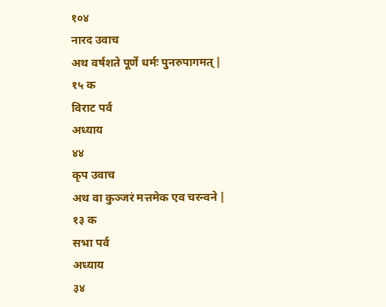१०४
नारद उवाच
अथ वर्षशते पूर्णे धर्मः पुनरुपागमत् |
१५ क
विराट पर्व
अध्याय
४४
कृप उवाच
अथ वा कुञ्जरं मत्तमेक एव चरन्वने |
१३ क
सभा पर्व
अध्याय
३४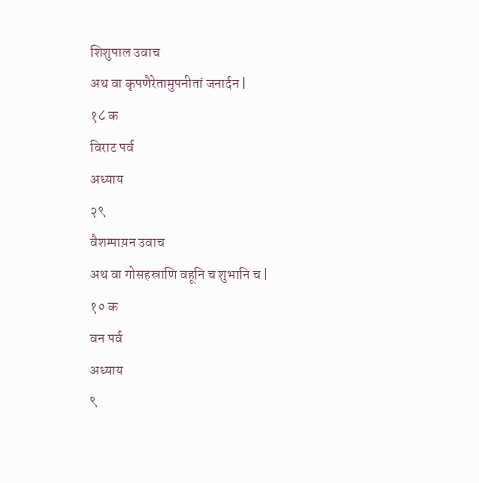शिशुपाल उवाच
अथ वा कृपणैरेतामुपनीतां जनार्दन |
१८ क
विराट पर्व
अध्याय
२९
वैशम्पाय़न उवाच
अथ वा गोसहस्राणि वहूनि च शुभानि च |
१० क
वन पर्व
अध्याय
९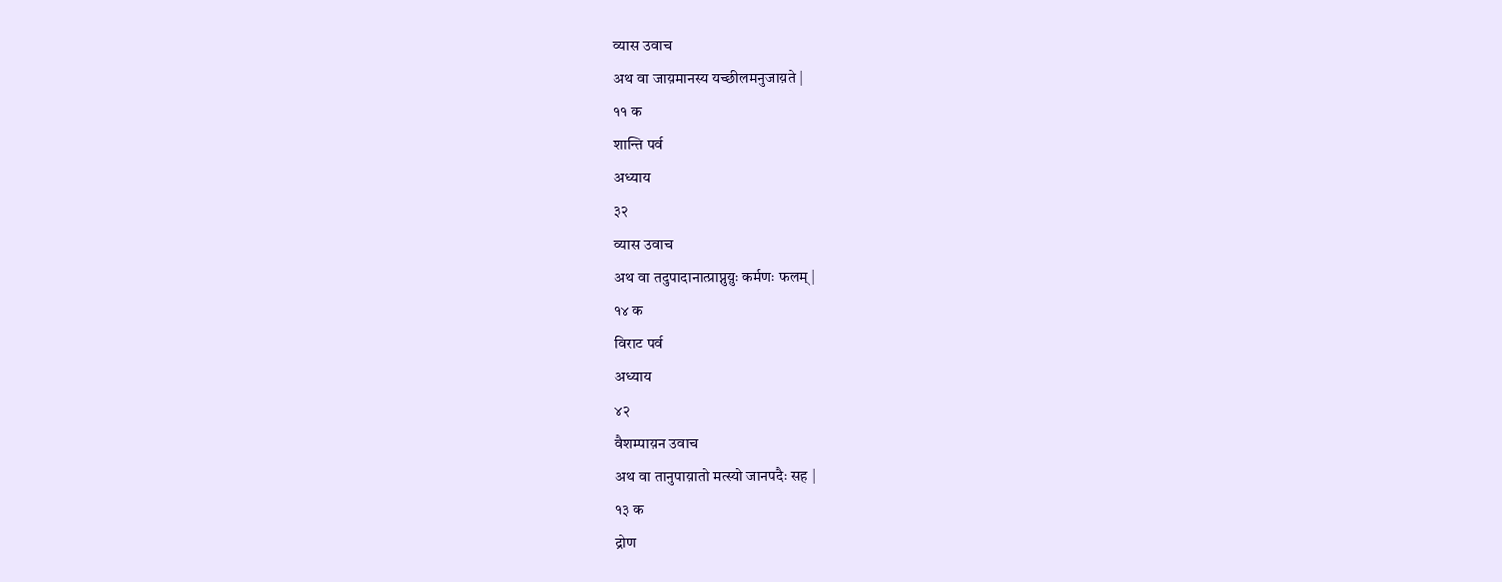व्यास उवाच
अथ वा जाय़मानस्य यच्छीलमनुजाय़ते |
११ क
शान्ति पर्व
अध्याय
३२
व्यास उवाच
अथ वा तदुपादानात्प्राप्नुय़ुः कर्मणः फलम् |
१४ क
विराट पर्व
अध्याय
४२
वैशम्पाय़न उवाच
अथ वा तानुपाय़ातो मत्स्यो जानपदैः सह |
१३ क
द्रोण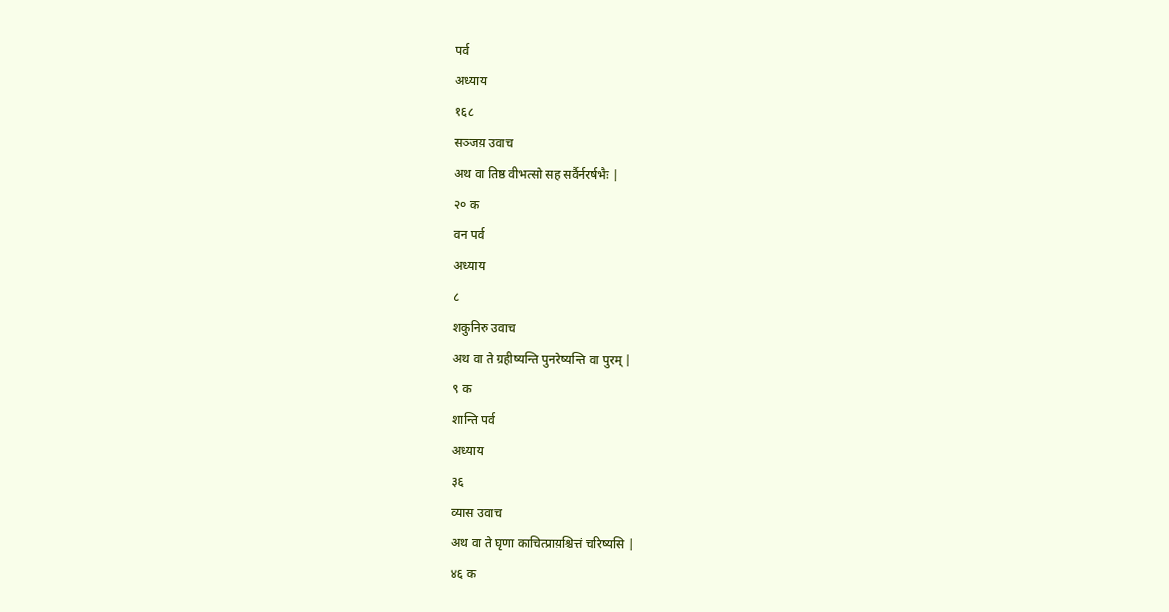पर्व
अध्याय
१६८
सञ्जय़ उवाच
अथ वा तिष्ठ वीभत्सो सह सर्वैर्नरर्षभैः |
२० क
वन पर्व
अध्याय
८
शकुनिरु उवाच
अथ वा ते ग्रहीष्यन्ति पुनरेष्यन्ति वा पुरम् |
९ क
शान्ति पर्व
अध्याय
३६
व्यास उवाच
अथ वा ते घृणा काचित्प्राय़श्चित्तं चरिष्यसि |
४६ क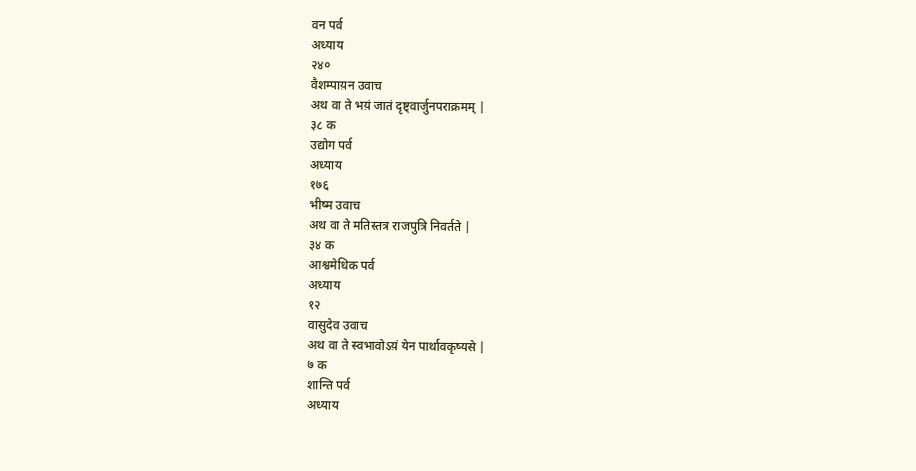वन पर्व
अध्याय
२४०
वैशम्पाय़न उवाच
अथ वा ते भय़ं जातं दृष्ट्वार्जुनपराक्रमम् |
३८ क
उद्योग पर्व
अध्याय
१७६
भीष्म उवाच
अथ वा ते मतिस्तत्र राजपुत्रि निवर्तते |
३४ क
आश्वमेधिक पर्व
अध्याय
१२
वासुदेव उवाच
अथ वा ते स्वभावोऽय़ं येन पार्थावकृष्यसे |
७ क
शान्ति पर्व
अध्याय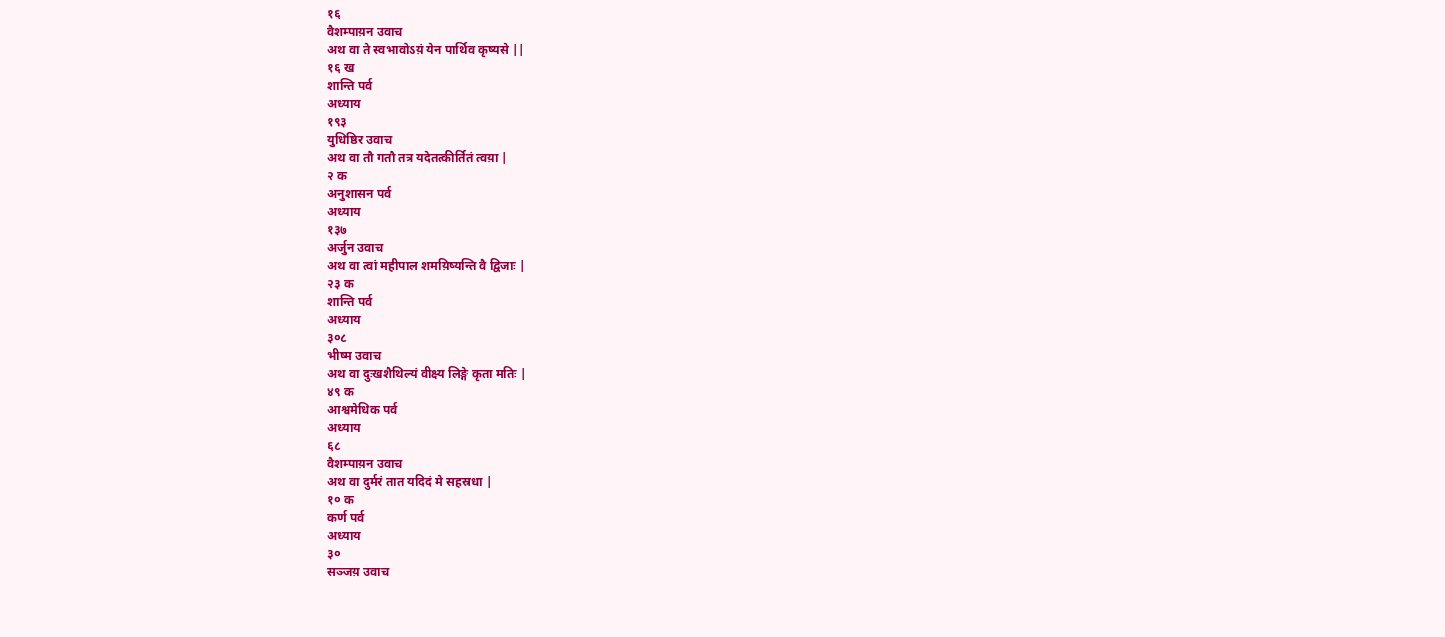१६
वैशम्पाय़न उवाच
अथ वा ते स्वभावोऽय़ं येन पार्थिव कृष्यसे ||
१६ ख
शान्ति पर्व
अध्याय
१९३
युधिष्ठिर उवाच
अथ वा तौ गतौ तत्र यदेतत्कीर्तितं त्वय़ा |
२ क
अनुशासन पर्व
अध्याय
१३७
अर्जुन उवाच
अथ वा त्वां महीपाल शमय़िष्यन्ति वै द्विजाः |
२३ क
शान्ति पर्व
अध्याय
३०८
भीष्म उवाच
अथ वा दुःखशैथिल्यं वीक्ष्य लिङ्गे कृता मतिः |
४९ क
आश्वमेधिक पर्व
अध्याय
६८
वैशम्पाय़न उवाच
अथ वा दुर्मरं तात यदिदं मे सहस्रधा |
१० क
कर्ण पर्व
अध्याय
३०
सञ्जय़ उवाच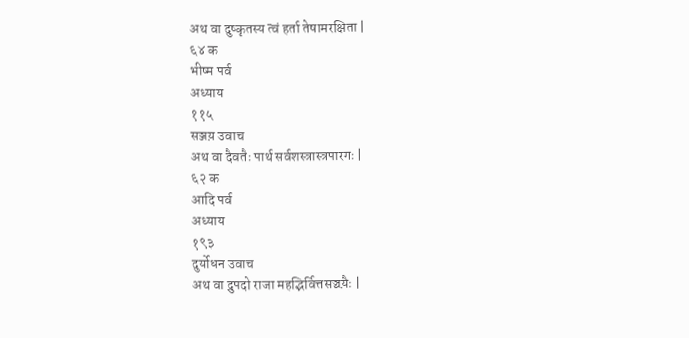अथ वा दुष्कृतस्य त्वं हर्ता तेषामरक्षिता |
६४ क
भीष्म पर्व
अध्याय
११५
सञ्जय़ उवाच
अथ वा दैवतैः पार्थ सर्वशस्त्रास्त्रपारगः |
६२ क
आदि पर्व
अध्याय
१९३
दुर्योधन उवाच
अथ वा द्रुपदो राजा महद्भिर्वित्तसञ्चय़ैः |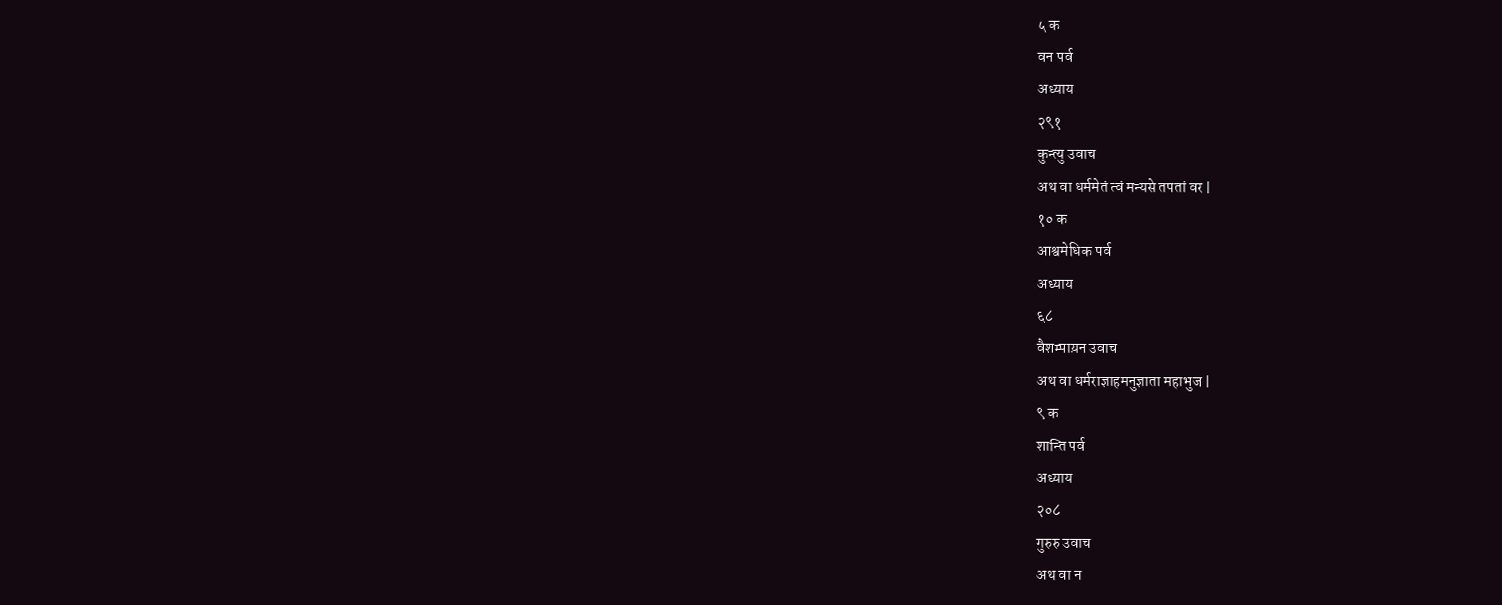५ क
वन पर्व
अध्याय
२९१
कुन्त्यु उवाच
अथ वा धर्ममेतं त्वं मन्यसे तपतां वर |
१० क
आश्वमेधिक पर्व
अध्याय
६८
वैशम्पाय़न उवाच
अथ वा धर्मराज्ञाहमनुज्ञाता महाभुज |
९ क
शान्ति पर्व
अध्याय
२०८
गुरुरु उवाच
अथ वा न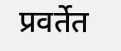प्रवर्तेत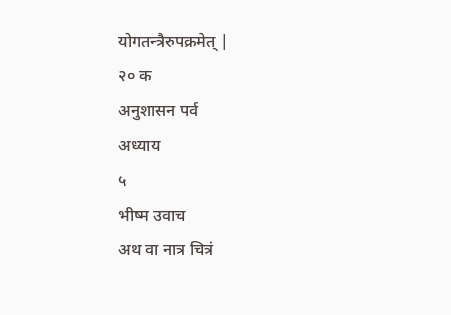योगतन्त्रैरुपक्रमेत् |
२० क
अनुशासन पर्व
अध्याय
५
भीष्म उवाच
अथ वा नात्र चित्रं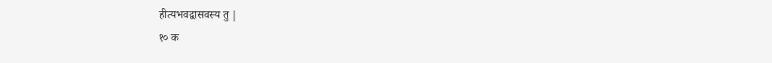हीत्यभवद्वासवस्य तु |
१० क